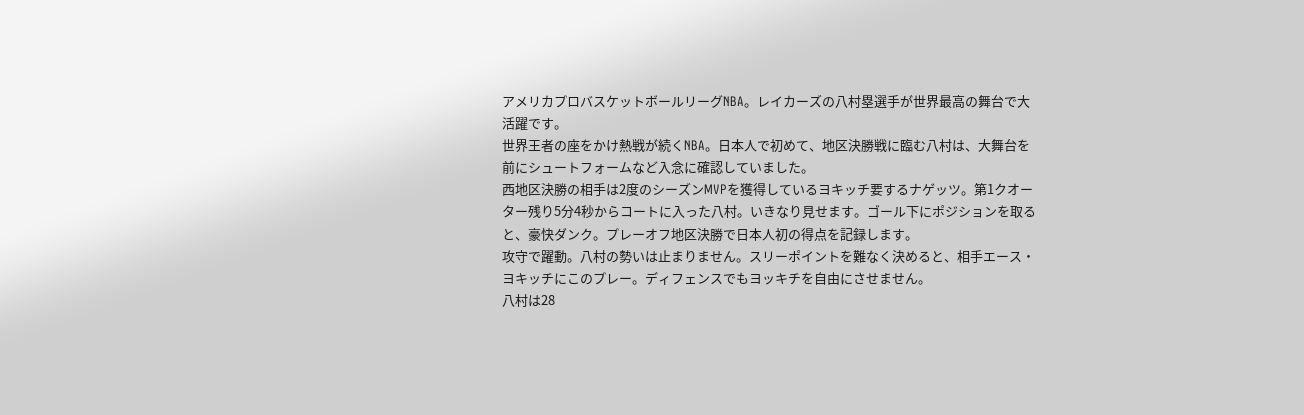アメリカプロバスケットボールリーグNBA。レイカーズの八村塁選手が世界最高の舞台で大活躍です。
世界王者の座をかけ熱戦が続くNBA。日本人で初めて、地区決勝戦に臨む八村は、大舞台を前にシュートフォームなど入念に確認していました。
西地区決勝の相手は2度のシーズンMVPを獲得しているヨキッチ要するナゲッツ。第1クオーター残り5分4秒からコートに入った八村。いきなり見せます。ゴール下にポジションを取ると、豪快ダンク。プレーオフ地区決勝で日本人初の得点を記録します。
攻守で躍動。八村の勢いは止まりません。スリーポイントを難なく決めると、相手エース・ヨキッチにこのプレー。ディフェンスでもヨッキチを自由にさせません。
八村は28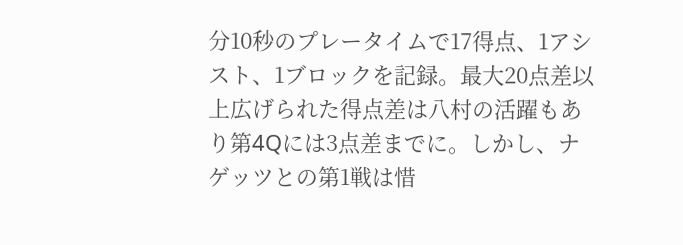分10秒のプレータイムで17得点、1アシスト、1ブロックを記録。最大20点差以上広げられた得点差は八村の活躍もあり第4Qには3点差までに。しかし、ナゲッツとの第1戦は惜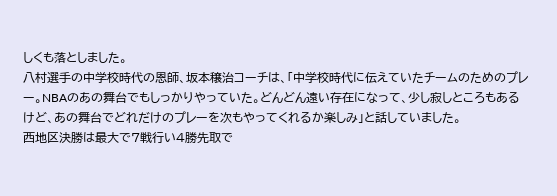しくも落としました。
八村選手の中学校時代の恩師、坂本穣治コーチは、「中学校時代に伝えていたチームのためのプレー。NBAのあの舞台でもしっかりやっていた。どんどん遠い存在になって、少し寂しところもあるけど、あの舞台でどれだけのプレーを次もやってくれるか楽しみ」と話していました。
西地区決勝は最大で7戦行い4勝先取で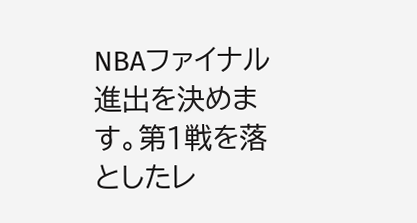NBAファイナル進出を決めます。第1戦を落としたレ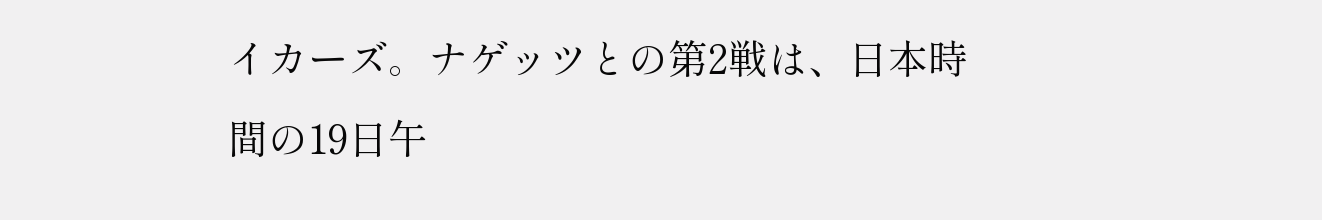イカーズ。ナゲッツとの第2戦は、日本時間の19日午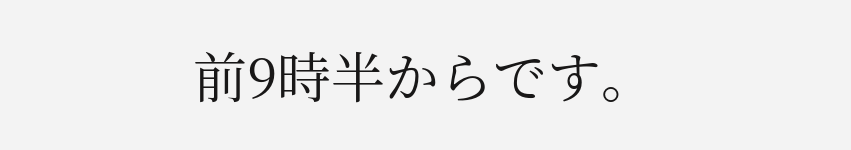前9時半からです。